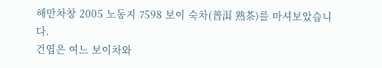해만차창 2005 노동지 7598 보이 숙차(普洱 熟茶)를 마셔보았습니다.
건엽은 여느 보이차와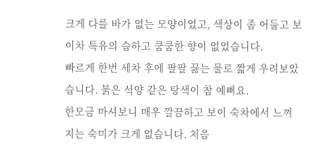크게 다를 바가 없는 모양이었고, 색상이 좀 어둡고 보이차 특유의 습하고 쿰쿰한 향이 없었습니다.
빠르게 한번 세차 후에 팔팔 끓는 물로 짧게 우려보았습니다. 붉은 석양 같은 탕색이 참 예뻐요.
한모금 마셔보니 매우 깔끔하고 보이 숙차에서 느껴지는 숙미가 크게 없습니다. 처음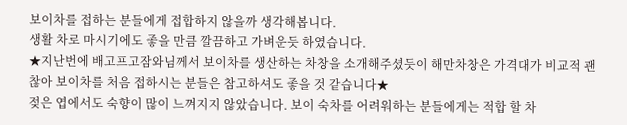보이차를 접하는 분들에게 접합하지 않을까 생각해봅니다.
생활 차로 마시기에도 좋을 만큼 깔끔하고 가벼운듯 하였습니다.
★지난번에 배고프고잠와님께서 보이차를 생산하는 차창을 소개해주셨듯이 해만차창은 가격대가 비교적 괜찮아 보이차를 처음 접하시는 분들은 참고하셔도 좋을 것 같습니다★
젖은 엽에서도 숙향이 많이 느껴지지 않았습니다. 보이 숙차를 어려워하는 분들에게는 적합 할 차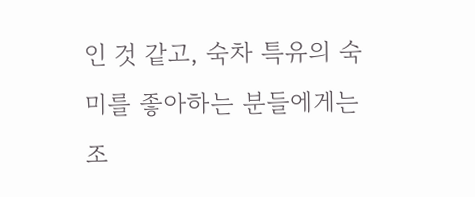인 것 같고, 숙차 특유의 숙미를 좋아하는 분들에게는 조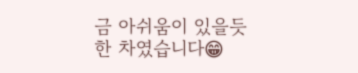금 아쉬움이 있을듯 한 차였습니다😁